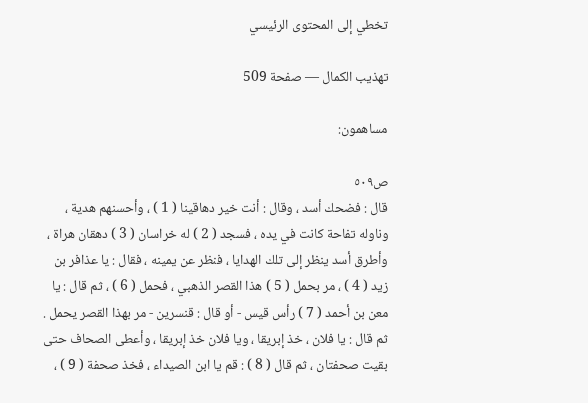تخطي إلى المحتوى الرئيسي

تهذيب الكمال — صفحة 509

مساهمون:

ص٥٠٩
قال : فضحك أسد ، وقال : أنت خير دهاقينا ( 1 ) ، وأحسنهم هدية ، وناوله تفاحة كانت في يده ، فسجد ( 2 ) له خراسان ( 3 ) دهقان هراة ، وأطرق أسد ينظر إلى تلك الهدايا ، فنظر عن يمينه ، فقال : يا عذافر بن زيد ( 4 ) ، مر بحمل ( 5 ) هذا القصر الذهبي ، فحمل ( 6 ) ، ثم قال : يا معن بن أحمد ( 7 ) رأس قيس - أو قال : قنسرين - مر بهذا القصر يحمل . ثم قال : يا فلان ، خذ إبريقا ، ويا فلان خذ إبريقا ، وأعطى الصحاف حتى بقيت صحفتان ، ثم قال ( 8 ) : قم يا ابن الصيداء ، فخذ صحفة ( 9 ) ،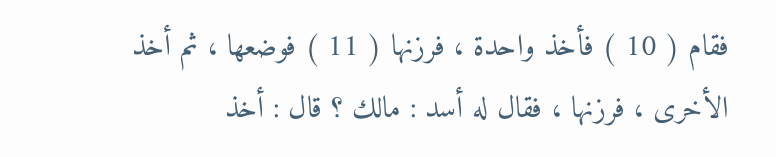فقام ( 10 ) فأخذ واحدة ، فرزنها ( 11 ) فوضعها ، ثم أخذ الأخرى ، فرزنها ، فقال له أسد : مالك ؟ قال : أخذ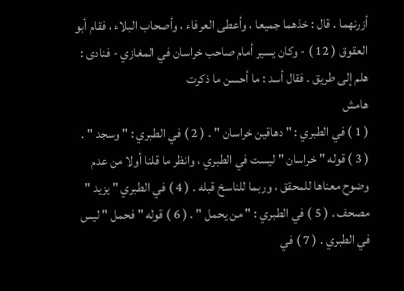أزرنهما . قال : خذهما جميعا ، وأعطى العرفاء ، وأصحاب البلاء ، فقام أبو العقوق ( 12 ) - وكان يسير أمام صاحب خراسان في المغازي - فنادى : هلم إلى طريق . فقال أسد : ما أحسن ما ذكرت
هامش
( 1 ) في الطبري : " دهاقين خراسان " . ( 2 ) في الطبري : " وسجد " . ( 3 ) قوله " خراسان " ليست في الطبري ، وانظر ما قلنا أولا من عدم وضوح معناها للمحقق ، وربما للناسخ قبله . ( 4 ) في الطبري " يزيد " مصحف . ( 5 ) في الطبري : " من يحمل " . ( 6 ) قوله " فحمل " ليس في الطبري . ( 7 ) في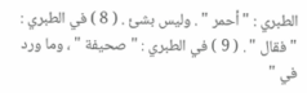الطبري : " أحمر " . وليس بشئ . ( 8 ) في الطبري : " فقال " . ( 9 ) في الطبري : " صحيفة " ، وما ورد في "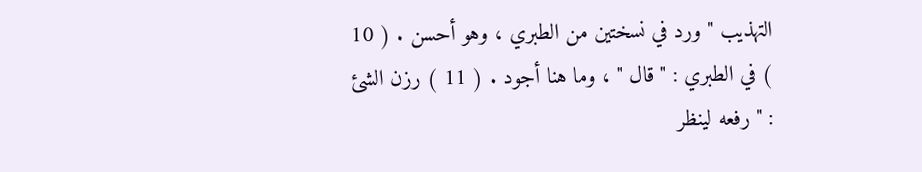التهذيب " ورد في نسختين من الطبري ، وهو أحسن . ( 10 ) في الطبري : " قال " ، وما هنا أجود . ( 11 ) رزن الشئ : " رفعه لينظر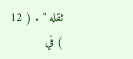ثقله " . ( 12 ) في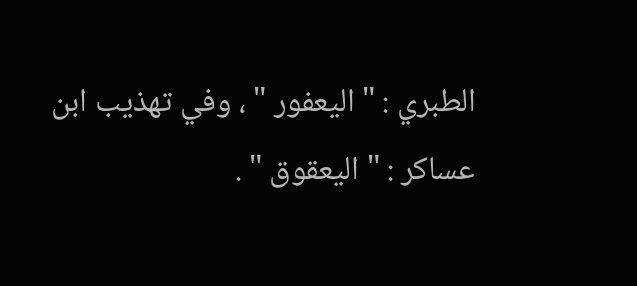الطبري : " اليعفور " ، وفي تهذيب ابن عساكر : " اليعقوق " .